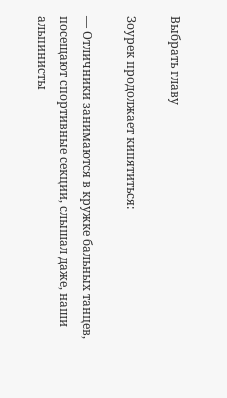Выбрать главу

Зоурек продолжает кипятиться:

— Отличники занимаются в кружке бальных танцев, посещают спортивные секции, слышал даже, наши альпинисты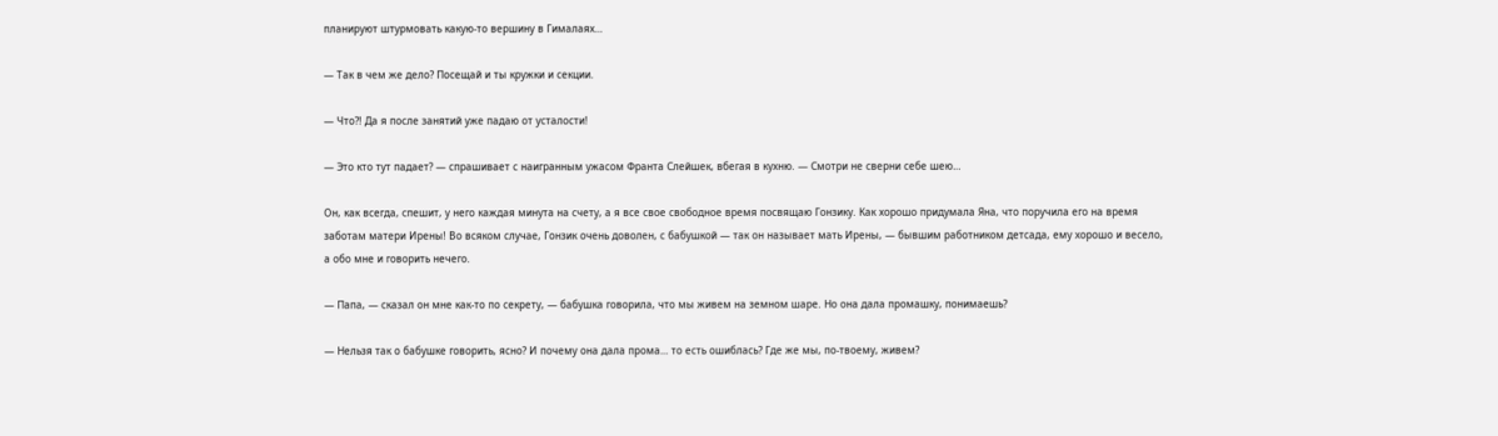планируют штурмовать какую-то вершину в Гималаях…

— Так в чем же дело? Посещай и ты кружки и секции.

— Что?! Да я после занятий уже падаю от усталости!

— Это кто тут падает? — спрашивает с наигранным ужасом Франта Слейшек, вбегая в кухню. — Смотри не сверни себе шею…

Он, как всегда, спешит, у него каждая минута на счету, а я все свое свободное время посвящаю Гонзику. Как хорошо придумала Яна, что поручила его на время заботам матери Ирены! Во всяком случае, Гонзик очень доволен, с бабушкой — так он называет мать Ирены, — бывшим работником детсада, ему хорошо и весело, а обо мне и говорить нечего.

— Папа, — сказал он мне как-то по секрету, — бабушка говорила, что мы живем на земном шаре. Но она дала промашку, понимаешь?

— Нельзя так о бабушке говорить, ясно? И почему она дала прома… то есть ошиблась? Где же мы, по-твоему, живем?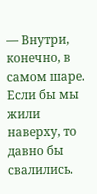— Внутри, конечно, в самом шаре. Если бы мы жили наверху, то давно бы свалились.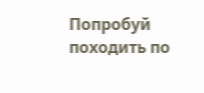Попробуй походить по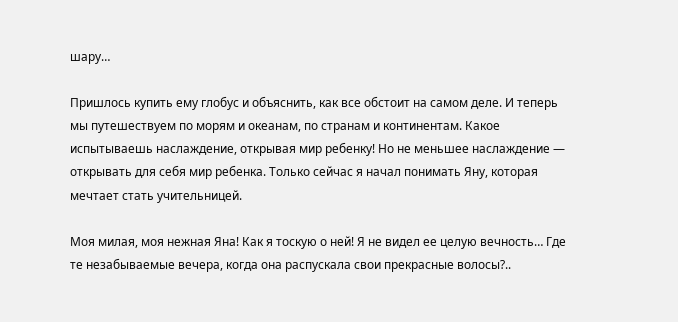шару…

Пришлось купить ему глобус и объяснить, как все обстоит на самом деле. И теперь мы путешествуем по морям и океанам, по странам и континентам. Какое испытываешь наслаждение, открывая мир ребенку! Но не меньшее наслаждение — открывать для себя мир ребенка. Только сейчас я начал понимать Яну, которая мечтает стать учительницей.

Моя милая, моя нежная Яна! Как я тоскую о ней! Я не видел ее целую вечность… Где те незабываемые вечера, когда она распускала свои прекрасные волосы?..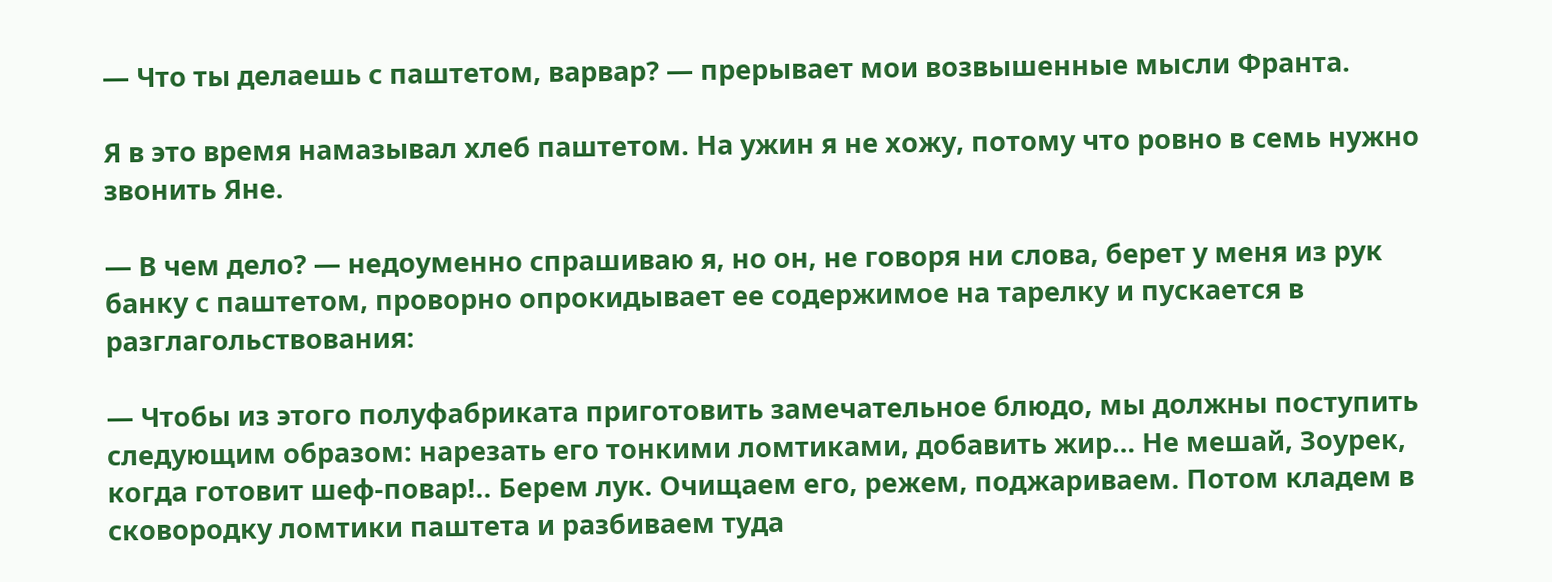— Что ты делаешь с паштетом, варвар? — прерывает мои возвышенные мысли Франта.

Я в это время намазывал хлеб паштетом. На ужин я не хожу, потому что ровно в семь нужно звонить Яне.

— В чем дело? — недоуменно спрашиваю я, но он, не говоря ни слова, берет у меня из рук банку с паштетом, проворно опрокидывает ее содержимое на тарелку и пускается в разглагольствования:

— Чтобы из этого полуфабриката приготовить замечательное блюдо, мы должны поступить следующим образом: нарезать его тонкими ломтиками, добавить жир… Не мешай, Зоурек, когда готовит шеф-повар!.. Берем лук. Очищаем его, режем, поджариваем. Потом кладем в сковородку ломтики паштета и разбиваем туда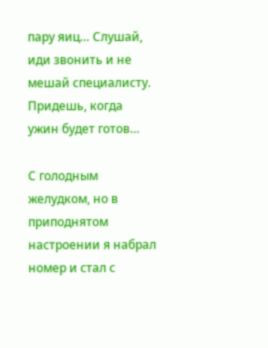пару яиц… Слушай, иди звонить и не мешай специалисту. Придешь, когда ужин будет готов…

С голодным желудком, но в приподнятом настроении я набрал номер и стал с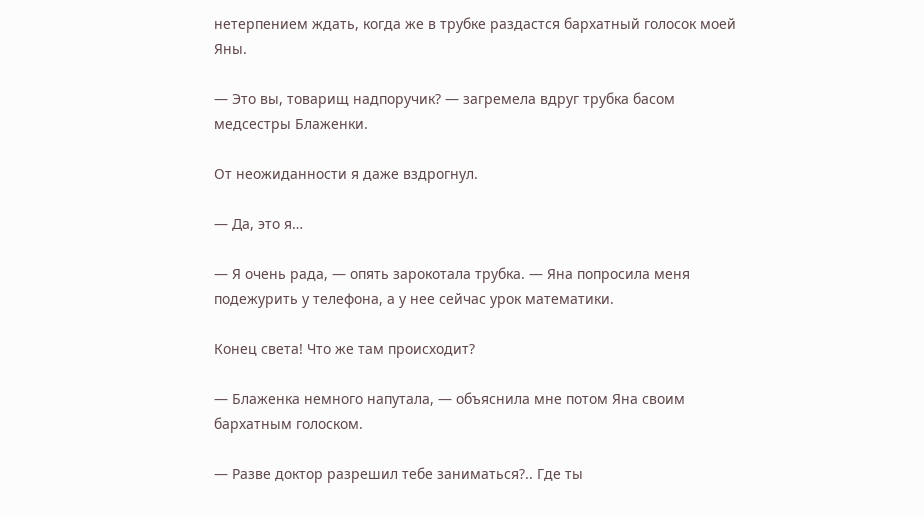нетерпением ждать, когда же в трубке раздастся бархатный голосок моей Яны.

— Это вы, товарищ надпоручик? — загремела вдруг трубка басом медсестры Блаженки.

От неожиданности я даже вздрогнул.

— Да, это я…

— Я очень рада, — опять зарокотала трубка. — Яна попросила меня подежурить у телефона, а у нее сейчас урок математики.

Конец света! Что же там происходит?

— Блаженка немного напутала, — объяснила мне потом Яна своим бархатным голоском.

— Разве доктор разрешил тебе заниматься?.. Где ты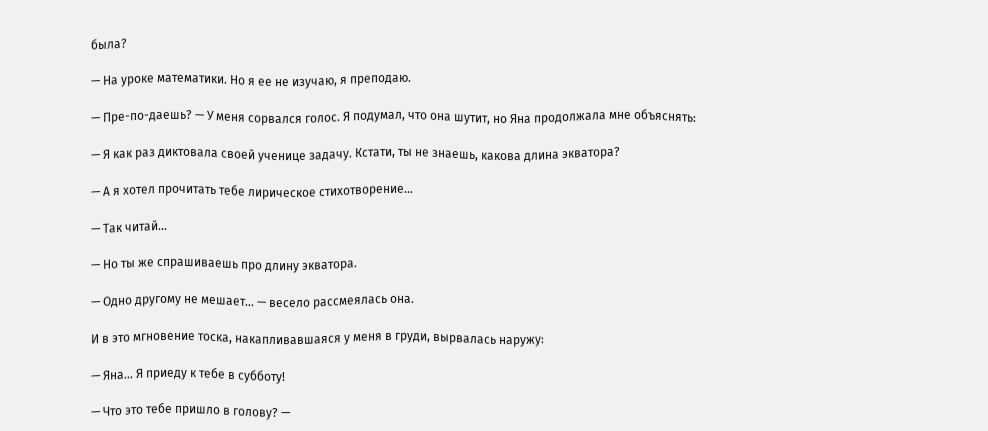была?

— На уроке математики. Но я ее не изучаю, я преподаю.

— Пре-по-даешь? — У меня сорвался голос. Я подумал, что она шутит, но Яна продолжала мне объяснять:

— Я как раз диктовала своей ученице задачу. Кстати, ты не знаешь, какова длина экватора?

— А я хотел прочитать тебе лирическое стихотворение…

— Так читай…

— Но ты же спрашиваешь про длину экватора.

— Одно другому не мешает… — весело рассмеялась она.

И в это мгновение тоска, накапливавшаяся у меня в груди, вырвалась наружу:

— Яна… Я приеду к тебе в субботу!

— Что это тебе пришло в голову? —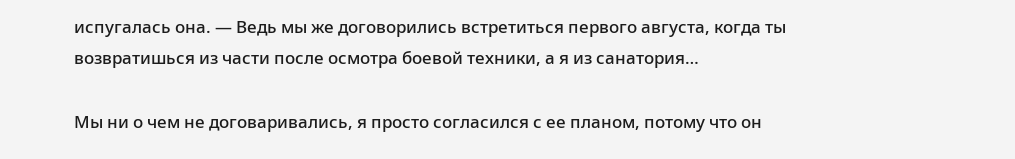испугалась она. — Ведь мы же договорились встретиться первого августа, когда ты возвратишься из части после осмотра боевой техники, а я из санатория…

Мы ни о чем не договаривались, я просто согласился с ее планом, потому что он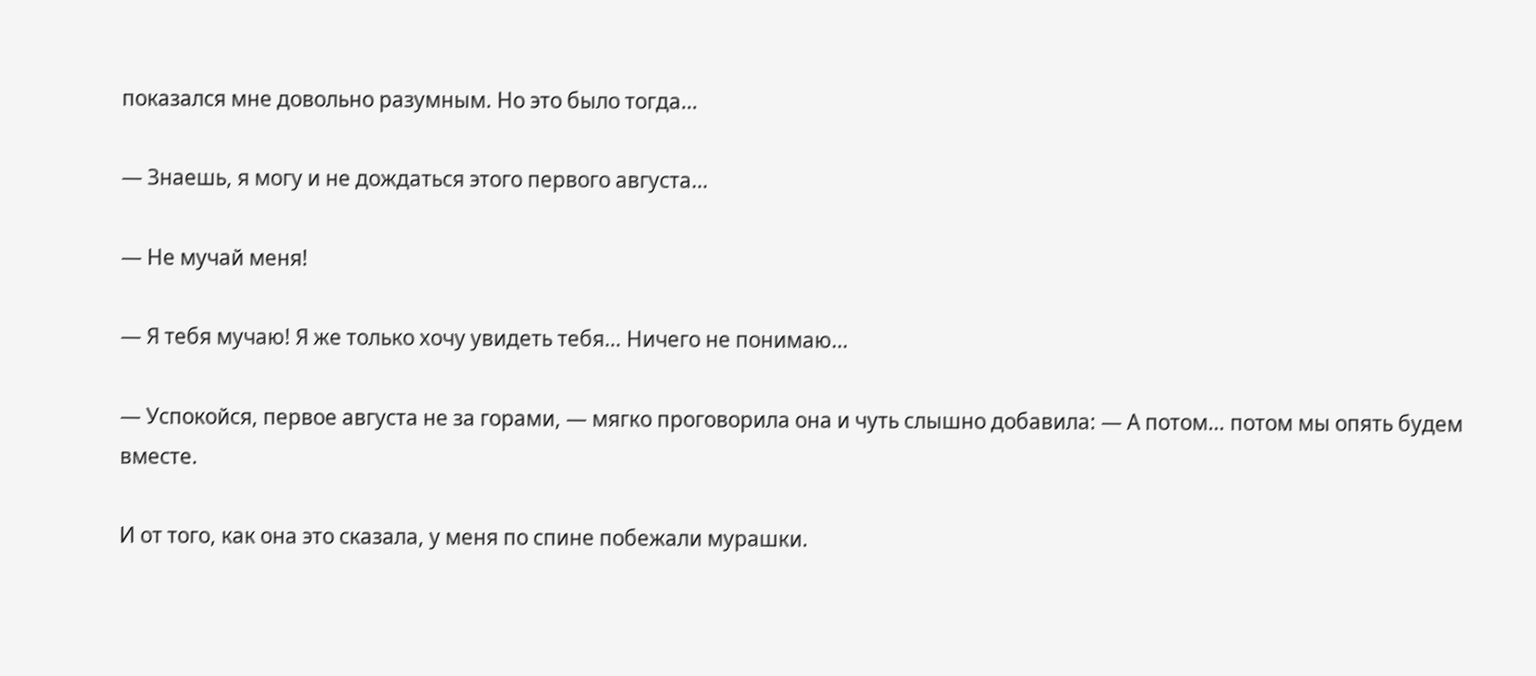показался мне довольно разумным. Но это было тогда…

— Знаешь, я могу и не дождаться этого первого августа…

— Не мучай меня!

— Я тебя мучаю! Я же только хочу увидеть тебя… Ничего не понимаю…

— Успокойся, первое августа не за горами, — мягко проговорила она и чуть слышно добавила: — А потом… потом мы опять будем вместе.

И от того, как она это сказала, у меня по спине побежали мурашки.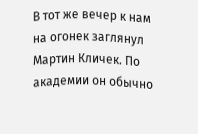В тот же вечер к нам на огонек заглянул Мартин Кличек. По академии он обычно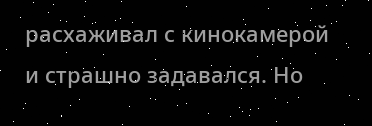расхаживал с кинокамерой и страшно задавался. Но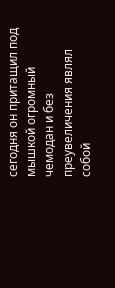сегодня он притащил под мышкой огромный чемодан и без преувеличения являл собой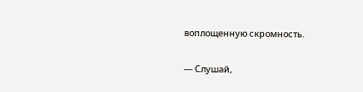воплощенную скромность.

— Слушай,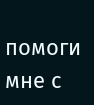помоги мне с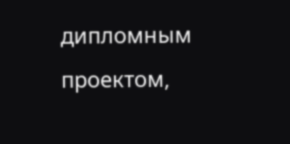дипломным проектом,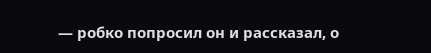— робко попросил он и рассказал, о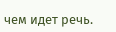чем идет речь.